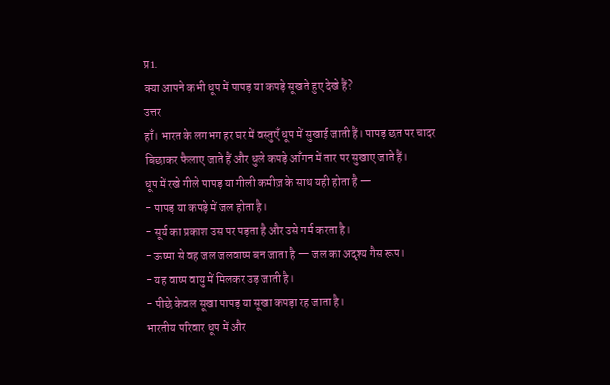प्र1.
क्या आपने कभी धूप में पापड़ या कपड़े सूखते हुए देखे हैं?
उत्तर
हाँ। भारत के लगभग हर घर में वस्तुएँ धूप में सुखाई जाती हैं। पापड़ छत पर चादर बिछाकर फैलाए जाते हैं और धुले कपड़े आँगन में तार पर सुखाए जाते हैं।
धूप में रखे गीले पापड़ या गीली कमीज़ के साथ यही होता है —
- पापड़ या कपड़े में जल होता है।
- सूर्य का प्रकाश उस पर पड़ता है और उसे गर्म करता है।
- ऊष्मा से वह जल जलवाष्प बन जाता है — जल का अदृश्य गैस रूप।
- यह वाष्प वायु में मिलकर उड़ जाती है।
- पीछे केवल सूखा पापड़ या सूखा कपड़ा रह जाता है।
भारतीय परिवार धूप में और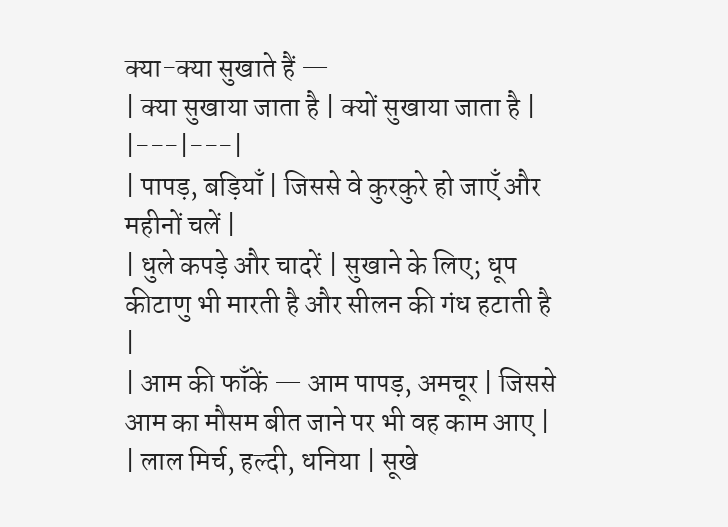क्या-क्या सुखाते हैं —
| क्या सुखाया जाता है | क्यों सुखाया जाता है |
|---|---|
| पापड़, बड़ियाँ | जिससे वे कुरकुरे हो जाएँ और महीनों चलें |
| धुले कपड़े और चादरें | सुखाने के लिए; धूप कीटाणु भी मारती है और सीलन की गंध हटाती है |
| आम की फाँकें — आम पापड़, अमचूर | जिससे आम का मौसम बीत जाने पर भी वह काम आए |
| लाल मिर्च, हल्दी, धनिया | सूखे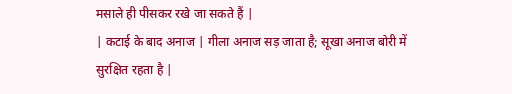मसाले ही पीसकर रखे जा सकते हैं |
| कटाई के बाद अनाज | गीला अनाज सड़ जाता है; सूखा अनाज बोरी में सुरक्षित रहता है |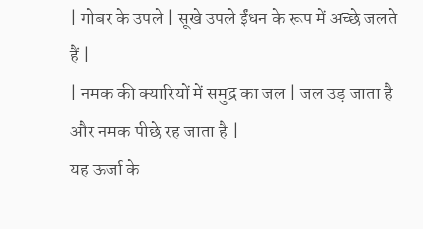| गोबर के उपले | सूखे उपले ईंधन के रूप में अच्छे जलते हैं |
| नमक की क्यारियों में समुद्र का जल | जल उड़ जाता है और नमक पीछे रह जाता है |
यह ऊर्जा के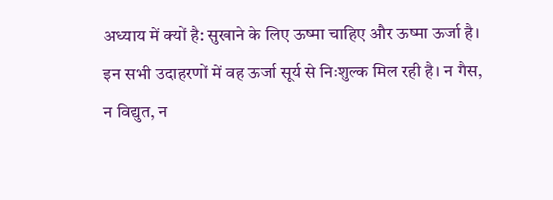अध्याय में क्यों है: सुखाने के लिए ऊष्मा चाहिए और ऊष्मा ऊर्जा है। इन सभी उदाहरणों में वह ऊर्जा सूर्य से निःशुल्क मिल रही है। न गैस, न विद्युत, न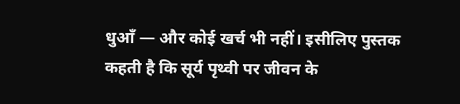धुआँ — और कोई खर्च भी नहीं। इसीलिए पुस्तक कहती है कि सूर्य पृथ्वी पर जीवन के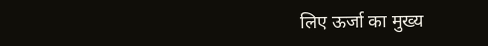लिए ऊर्जा का मुख्य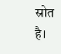स्रोत है।